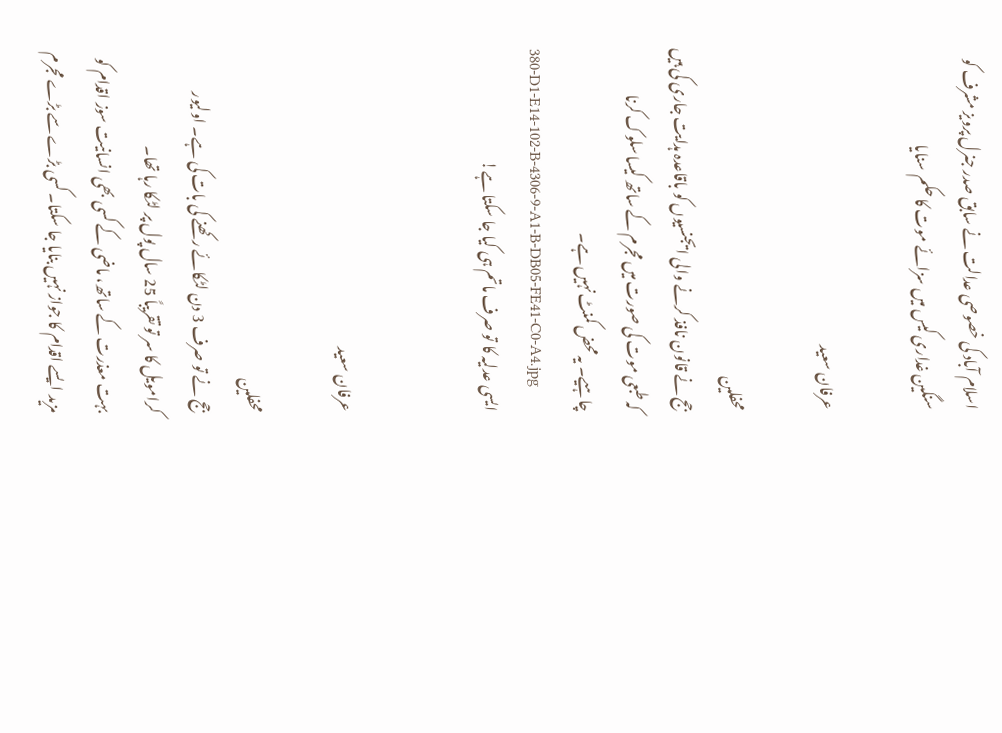اسلام آباد کی خصوصی عدالت نے سابق صدر جنرل پرویز مشرف کو سنگین غداری کیس میں سزائے موت کا حکم سنایا

عرفان سعید

محفلین
جج نے قانون نافذ کرنے والی ایجنسیوں کو باقاعدہ ہدایت جاری کی ہیں کہ طبعی موت کی صورت میں مجرم کے ساتھ کیسا سلوک کرنا چاہیے۔ یہ محض کمنٹ نہیں ہے۔
380-D1-E14-102-B-4306-9-A1-B-DB05-FE41-C0-A4.jpg
ایسی عدلیہ کا تو صرف ماتم ہی کیا جا سکتا ہے!


عرفان سعید

محفلین
جج نے تو صرف 3 دن لٹکائے رکھنے کی بات کی ہے۔ اولیور کرامویل کا سر تو تقریباً 25 سال پول پر لٹکا رہا تھا۔
بہت معذرت کے ساتھ، ماضی کے کسی بھی انسانیت سوز اقدام کو مزید ایسے اقدام کا جواز نہیں بنایا جا سکتا۔ کسی بڑے سے بڑے مجرم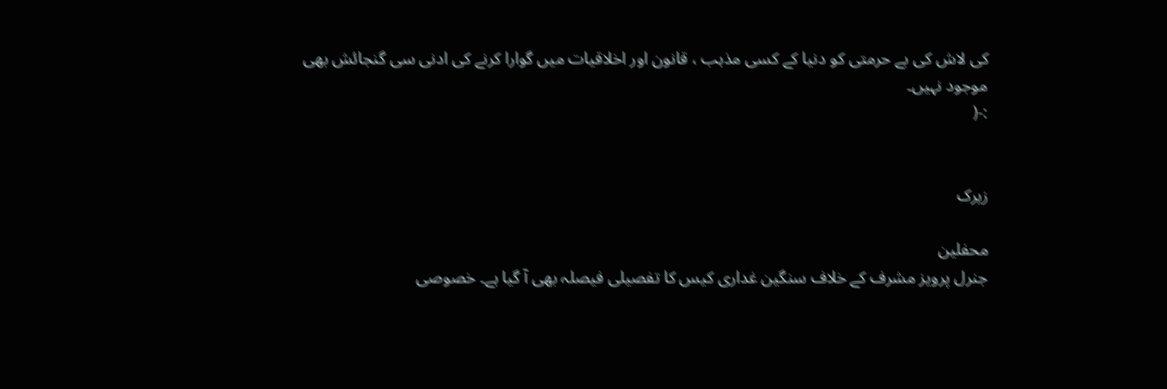کی لاش کی بے حرمتی کو دنیا کے کسی مذہب ، قانون اور اخلاقیات میں گوارا کرنے کی ادنی سی گنجائش بھی موجود نہیں۔
:-(


زیرک

محفلین
جنرل پرویز مشرف کے خلاف سنگین غداری کیس کا تفصیلی فیصلہ بھی آ گیا ہے۔ خصوصی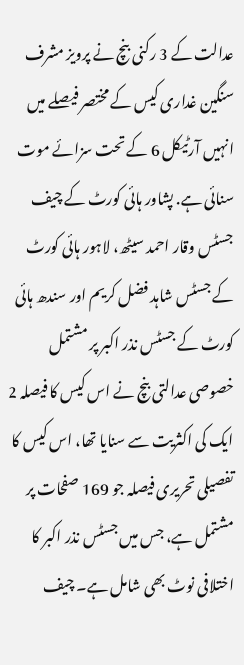عدالت کے 3 رکنی بنچ نے پرویز مشرف سنگین غداری کیس کے مختصر فیصلے میں انہیں آرٹیکل 6 کے تحت سزائے موت سنائی ہے. پشاور ہائی کورٹ کے چیف جسٹس وقار احمد سیٹھ، لاہور ہائی کورٹ کے جسٹس شاہد فضل کریم اور سندھ ہائی کورٹ کے جسٹس نذر اکبر پر مشتمل خصوصی عدالتی بنچ نے اس کیس کا فیصلہ 2 ایک کی اکثریت سے سنایا تھا، اس کیس کا تفصیلی تحریری فیصلہ جو 169 صفحات پر مشتمل ہے، جس میں جسٹس نذر اکبر کا اختلافی نوٹ بھی شامل ہے۔ چیف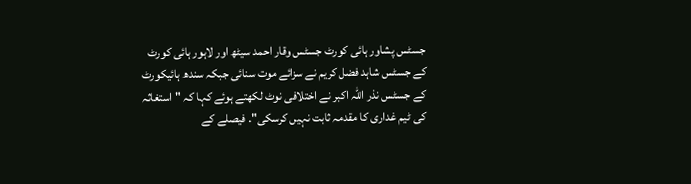جسٹس پشاور ہائی کورٹ جسٹس وقار احمد سیٹھ اور لاہور ہائی کورٹ کے جسٹس شاہد فضل کریم نے سزائے موت سنائی جبکہ سندھ ہائیکورٹ کے جسٹس نذر اللہ اکبر نے اختلافی نوٹ لکھتے ہوئے کہا کہ "استغاثہ کی ٹیم غداری کا مقدمہ ثابت نہیں کرسکی". فیصلے کے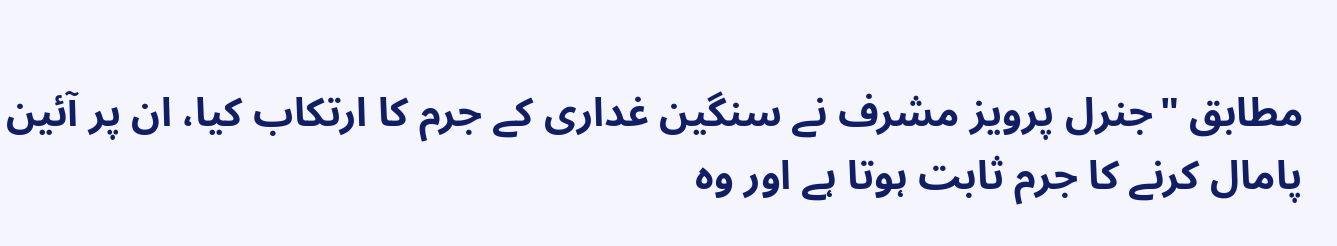مطابق "جنرل پرویز مشرف نے سنگین غداری کے جرم کا ارتکاب کیا، ان پر آئین پامال کرنے کا جرم ثابت ہوتا ہے اور وہ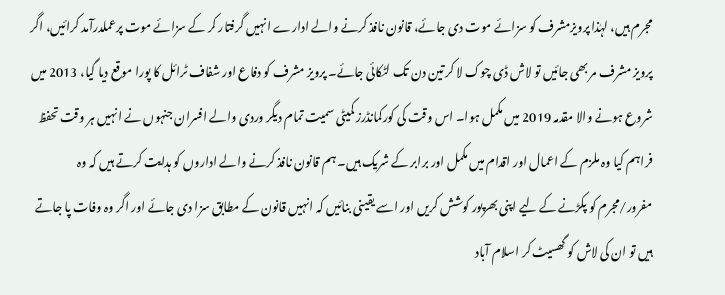مجرم ہیں، لہٰذا پرویزمشرف کو سزائے موت دی جائے، قانون نافذ کرنے والے ادارے انہیں گرفتار کر کے سزائے موت پرعملدرآمد کرائیں، اگر پرویز مشرف مر بھی جائیں تو لاش ڈی چوک لا کر تین دن تک لٹکائی جائے۔ پرویز مشرف کو دفاع اور شفاف ٹرائل کا پورا موقع دیا گیا، 2013 میں شروع ہونے والا مقدمہ 2019 میں مکمل ہوا۔ اس وقت کی کورکمانڈرز کمیٹی سمیت تمام دیگر وردی والے افسران جنہوں نے انہیں ہر وقت تحفظ فراہم کیا وہ ملزم کے اعمال اور اقدام میں مکمل اور برابر کے شریک ہیں۔ ہم قانون نافذ کرنے والے اداروں کو ہدایت کرتے ہیں کہ وہ مفرور/مجرم کو پکڑنے کے لیے اپنی بھرپور کوشش کریں اور اسے یقینی بنائیں کہ انہیں قانون کے مطابق سزا دی جائے اور اگر وہ وفات پا جاتے ہیں تو ان کی لاش کو گھسیٹ کر اسلام آباد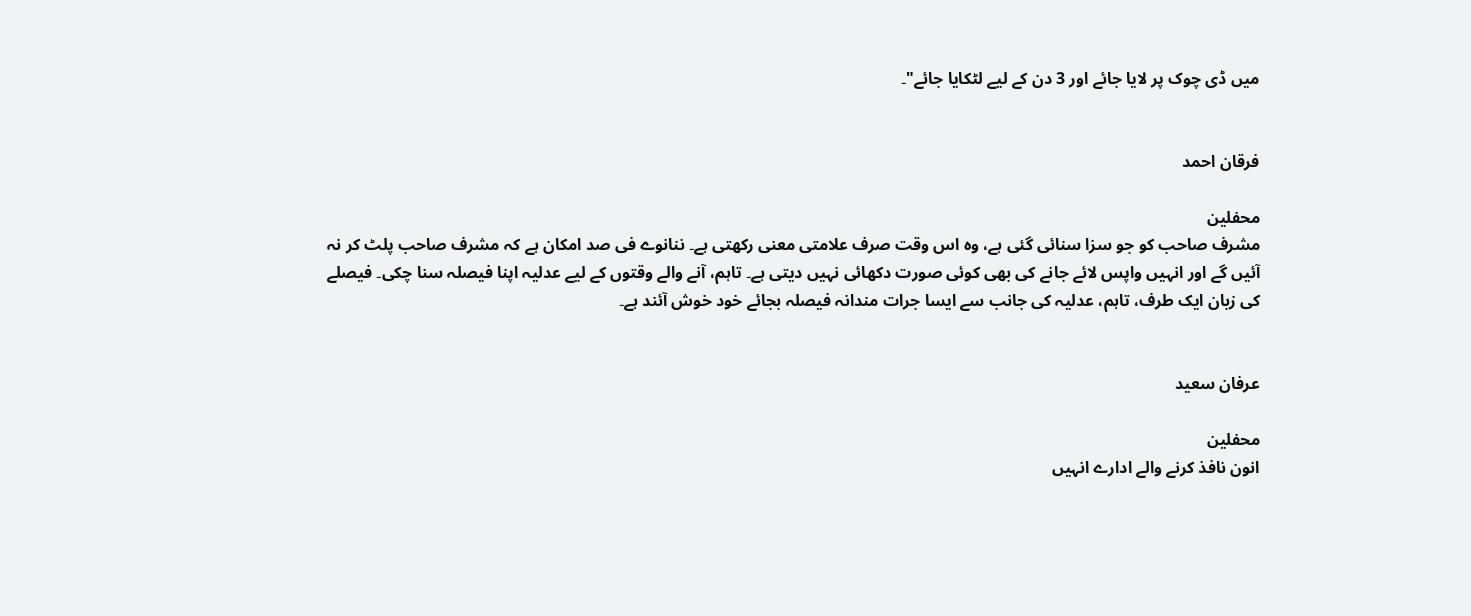میں ڈی چوک پر لایا جائے اور 3 دن کے لیے لٹکایا جائے"۔


فرقان احمد

محفلین
مشرف صاحب کو جو سزا سنائی گئی ہے، وہ اس وقت صرف علامتی معنی رکھتی ہے۔ ننانوے فی صد امکان ہے کہ مشرف صاحب پلٹ کر نہ آئیں گے اور انہیں واپس لائے جانے کی بھی کوئی صورت دکھائی نہیں دیتی ہے۔ تاہم، آنے والے وقتوں کے لیے عدلیہ اپنا فیصلہ سنا چکی۔ فیصلے کی زبان ایک طرف، تاہم، عدلیہ کی جانب سے ایسا جرات مندانہ فیصلہ بجائے خود خوش آئند ہے۔


عرفان سعید

محفلین
انون نافذ کرنے والے ادارے انہیں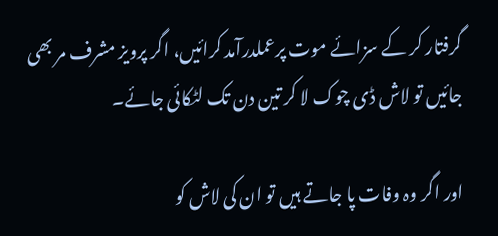گرفتار کر کے سزائے موت پرعملدرآمد کرائیں، اگر پرویز مشرف مر بھی جائیں تو لاش ڈی چوک لا کر تین دن تک لٹکائی جائے۔

اور اگر وہ وفات پا جاتے ہیں تو ان کی لاش کو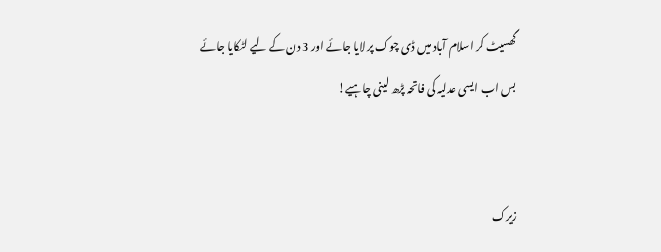گھسیٹ کر اسلام آباد میں ڈی چوک پر لایا جائے اور 3 دن کے لیے لٹکایا جائے
بس اب ایسی عدلیہ کی فاتحہ پڑھ لینی چاہیے!


زیرک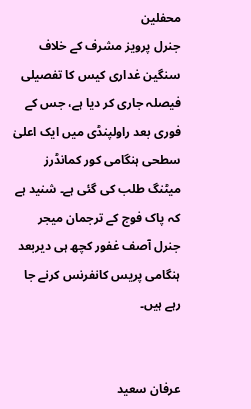محفلین
جنرل پرویز مشرف کے خلاف سنگین غداری کیس کا تفصیلی فیصلہ جاری کر دیا ہے، جس کے فوری بعد راولپنڈی میں ایک اعلیٰ سطحی ہنگامی کور کمانڈرز میٹنگ طلب کی گئی ہے۔ شنید ہے کہ پاک فوج کے ترجمان میجر جنرل آصف غفور کچھ ہی دیربعد ہنگامی پریس کانفرنس کرنے جا رہے ہیں۔


عرفان سعید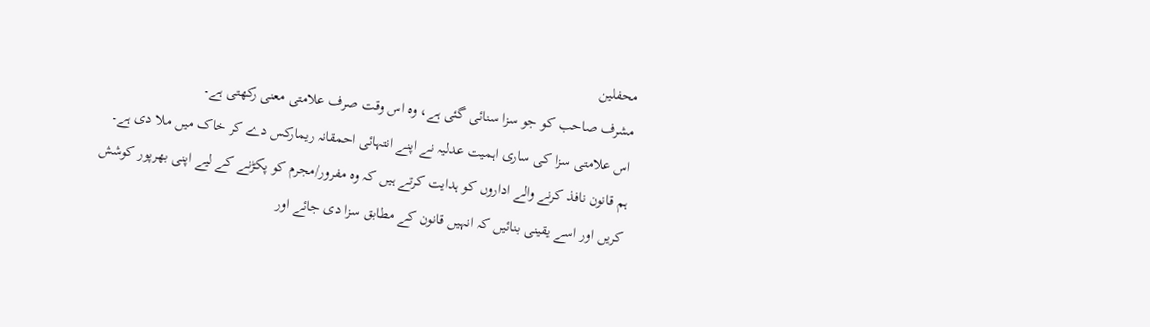محفلین
مشرف صاحب کو جو سزا سنائی گئی ہے، وہ اس وقت صرف علامتی معنی رکھتی ہے۔
اس علامتی سزا کی ساری اہمیت عدلیہ نے اپنے انتہائی احمقانہ ریمارکس دے کر خاک میں ملا دی ہے۔
ہم قانون نافذ کرنے والے اداروں کو ہدایت کرتے ہیں کہ وہ مفرور/مجرم کو پکڑنے کے لیے اپنی بھرپور کوشش کریں اور اسے یقینی بنائیں کہ انہیں قانون کے مطابق سزا دی جائے اور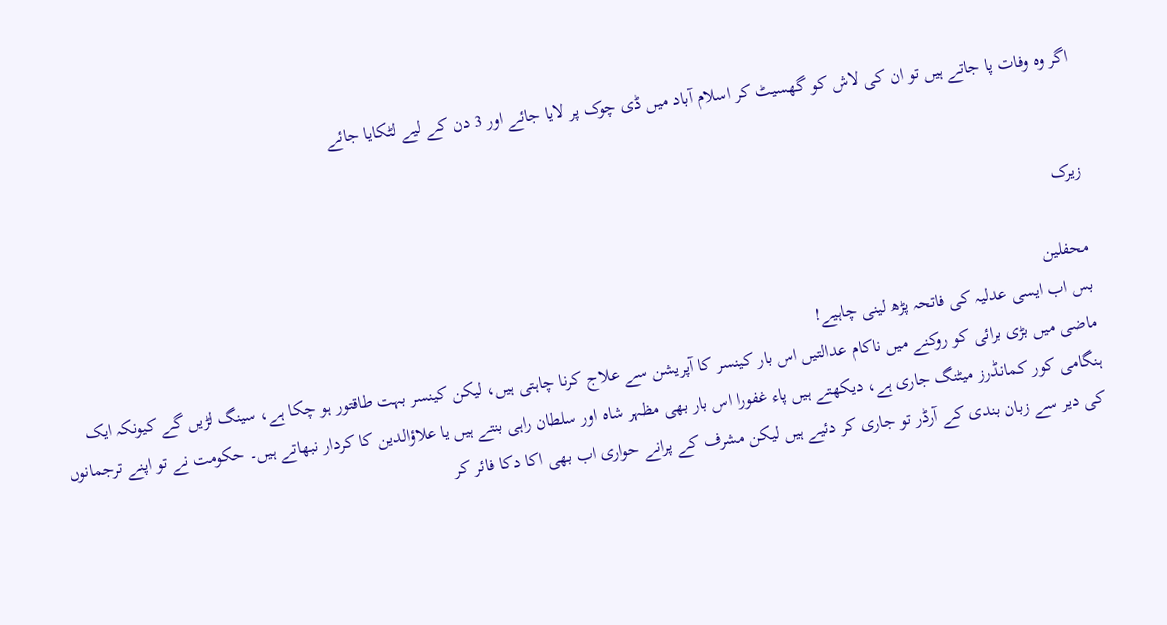اگر وہ وفات پا جاتے ہیں تو ان کی لاش کو گھسیٹ کر اسلام آباد میں ڈی چوک پر لایا جائے اور 3 دن کے لیے لٹکایا جائے


زیرک

محفلین
بس اب ایسی عدلیہ کی فاتحہ پڑھ لینی چاہیے!
ماضی میں بڑی برائی کو روکنے میں ناکام عدالتیں اس بار کینسر کا آپریشن سے علاج کرنا چاہتی ہیں، لیکن کینسر بہت طاقتور ہو چکا ہے، سینگ لڑیں گے کیونکہ ایک ہنگامی کور کمانڈرز میٹنگ جاری ہے، دیکھتے ہیں پاء غفورا اس بار بھی مظہر شاہ اور سلطان راہی بنتے ہیں یا علاؤالدین کا کردار نبھاتے ہیں۔ حکومت نے تو اپنے ترجمانوں کی دیر سے زبان بندی کے آرڈر تو جاری کر دئیے ہیں لیکن مشرف کے پرانے حواری اب بھی اکا دکا فائر کر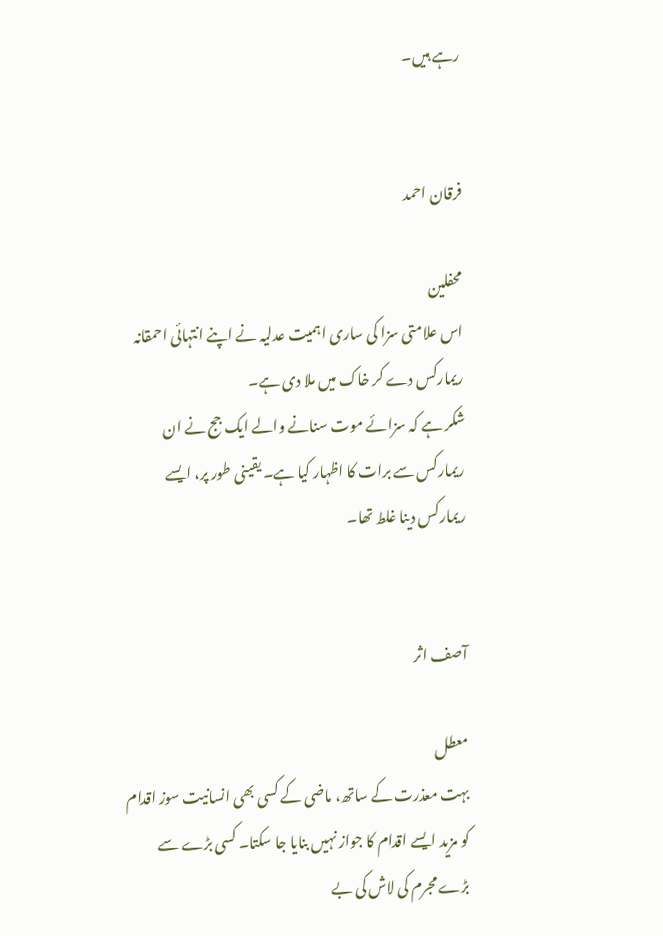رہے ہیں۔


فرقان احمد

محفلین
اس علامتی سزا کی ساری اہمیت عدلیہ نے اپنے انتہائی احمقانہ ریمارکس دے کر خاک میں ملا دی ہے۔
شکر ہے کہ سزائے موت سنانے والے ایک جج نے ان ریمارکس سے برات کا اظہار کیا ہے۔ یقینی طور پر، ایسے ریمارکس دینا غلط تھا۔


آصف اثر

معطل
بہت معذرت کے ساتھ، ماضی کے کسی بھی انسانیت سوز اقدام کو مزید ایسے اقدام کا جواز نہیں بنایا جا سکتا۔ کسی بڑے سے بڑے مجرم کی لاش کی بے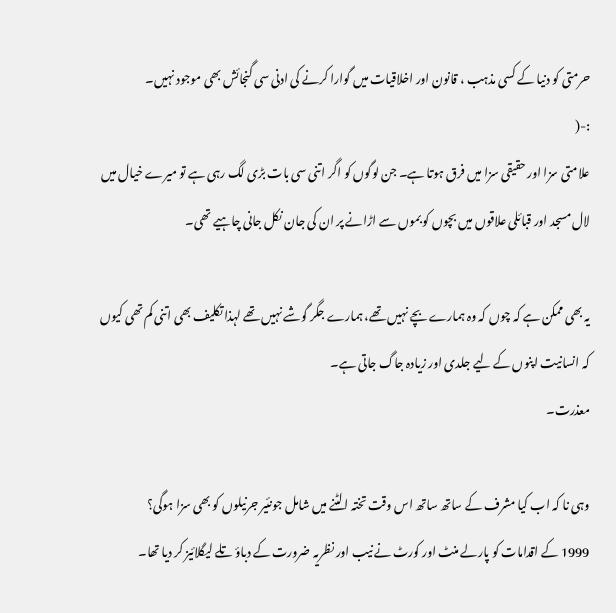حرمتی کو دنیا کے کسی مذہب ، قانون اور اخلاقیات میں گوارا کرنے کی ادنی سی گنجائش بھی موجود نہیں۔
:-(
علامتی سزا اور حقیقی سزا میں فرق ہوتا ہے۔ جن لوگوں کو اگر اتنی سی بات بڑی لگ رہی ہے تو میرے خیال میں لال مسجد اور قبائلی علاقوں میں بچوں کو بموں سے اڑانے پر ان کی جان نکل جانی چاہیے تھی۔

یہ بھی ممکن ہے کہ چوں کہ وہ ہمارے بچے نہیں تھے، ہمارے جگر گوشے نہیں تھے لہذا تکلیف بھی اتنی کم تھی کیوں کہ انسانیت اپنوں کے لیے جلدی اور زیادہ جاگ جاتی ہے۔
معذرت۔

وہی نا کہ اب کیا مشرف کے ساتھ ساتھ اس وقت تختہ الٹنے میں شامل جونئیر جرنیلوں کو بھی سزا ہوگی؟
1999 کے اقدامات کو پارلے منٹ اور کورٹ نےنیب اور نظریہ ضرورت کے دباؤ تلے لیگلائیز کر دیا تھا۔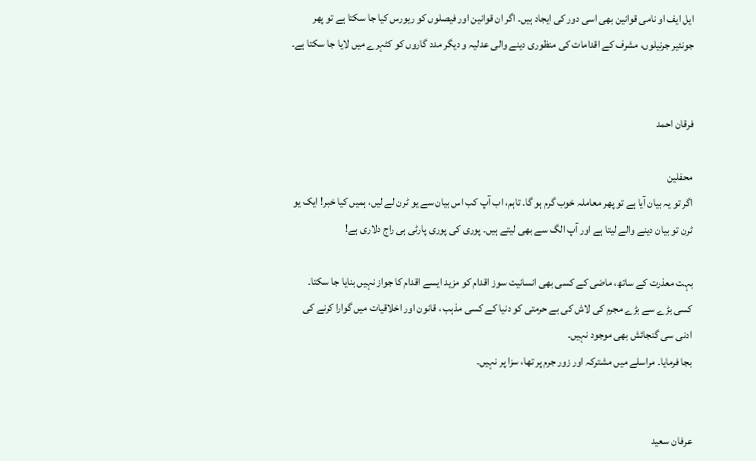ایل ایف او نامی قوانین بھی اسی دور کی ایجاد ہیں۔ اگر ان قوانین اور فیصلوں کو ریورس کیا جا سکتا ہے تو پھر جونئیر جرنیلوں، مشرف کے اقدامات کی منظوری دینے والی عدلیہ و دیگر مدد گاروں کو کٹہرے میں لایا جا سکتا ہے۔


فرقان احمد

محفلین
اگر تو یہ بیان آیا ہے تو پھر معاملہ خوب گرم ہو گا۔ تاہم، اب آپ کب اس بیان سے یو ٹرن لے لیں، ہمیں کیا خبر! ایک یو ٹرن تو بیان دینے والے لیتا ہے اور آپ الگ سے بھی لیتے ہیں۔ پوری کی پوری پارٹی ہی راج دلاری ہے!

بہت معذرت کے ساتھ، ماضی کے کسی بھی انسانیت سوز اقدام کو مزید ایسے اقدام کا جواز نہیں بنایا جا سکتا۔ کسی بڑے سے بڑے مجرم کی لاش کی بے حرمتی کو دنیا کے کسی مذہب ، قانون اور اخلاقیات میں گوارا کرنے کی ادنی سی گنجائش بھی موجود نہیں۔
بجا فرمایا۔ مراسلے میں مشترکہ اور زور جرم پر تھا، سزا پر نہیں۔


عرفان سعید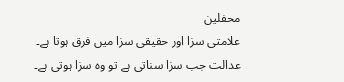محفلین
علامتی سزا اور حقیقی سزا میں فرق ہوتا ہے۔
عدالت جب سزا سناتی ہے تو وہ سزا ہوتی ہے۔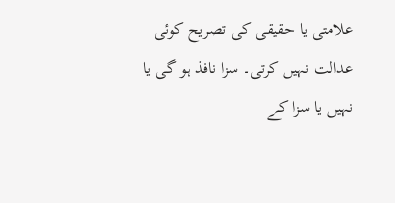علامتی یا حقیقی کی تصریح کوئی عدالت نہیں کرتی۔ سزا نافذ ہو گی یا نہیں یا سزا کے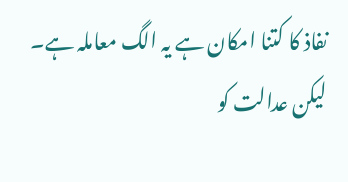نفاذ کا کتنا امکان ہے یہ الگ معاملہ ہے۔
لیکن عدالت کو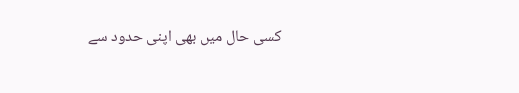کسی حال میں بھی اپنی حدود سے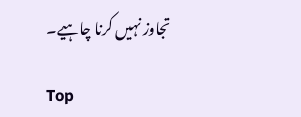تجاوز نہیں کرنا چاہیے۔

Top